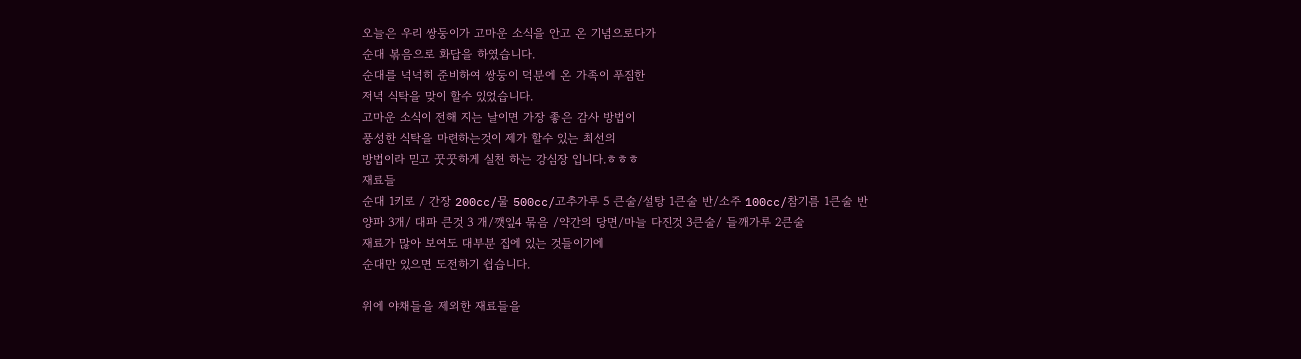오늘은 우리 쌍둥이가 고마운 소식을 안고 온 기념으로다가
순대 볶음으로 화답을 하였습니다.
순대를 넉넉히 준비하여 쌍둥이 덕분에 온 가족이 푸짐한
저녁 식탁을 맞이 할수 있었습니다.
고마운 소식이 전해 지는 날이면 가장 좋은 감사 방법이
풍성한 식탁을 마련하는것이 제가 할수 있는 최선의
방법이라 믿고 꿋꿋하게 실천 하는 강심장 입니다.ㅎㅎㅎ
재료들
순대 1키로 / 간장 200cc/물 500cc/고추가루 5 큰술/설탕 1큰술 반/소주 100cc/참기름 1큰술 반
양파 3개/ 대파 큰것 3 개/깻잎4 묶음 /약간의 당면/마늘 다진것 3큰술/ 들깨가루 2큰술
재료가 많아 보여도 대부분 집에 있는 것들이기에
순대만 있으면 도전하기 쉽습니다.

위에 야채들을 제외한 재료들을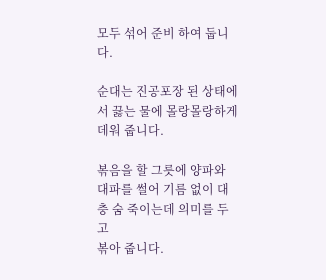모두 섞어 준비 하여 둡니다.

순대는 진공포장 된 상태에서 끓는 물에 몰랑몰랑하게 데워 줍니다.

볶음을 할 그릇에 양파와 대파를 썰어 기름 없이 대충 숨 죽이는데 의미를 두고
볶아 줍니다.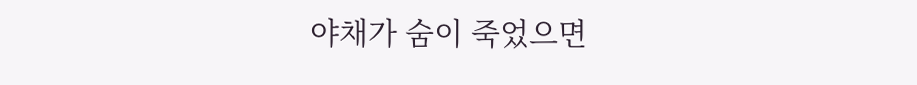야채가 숨이 죽었으면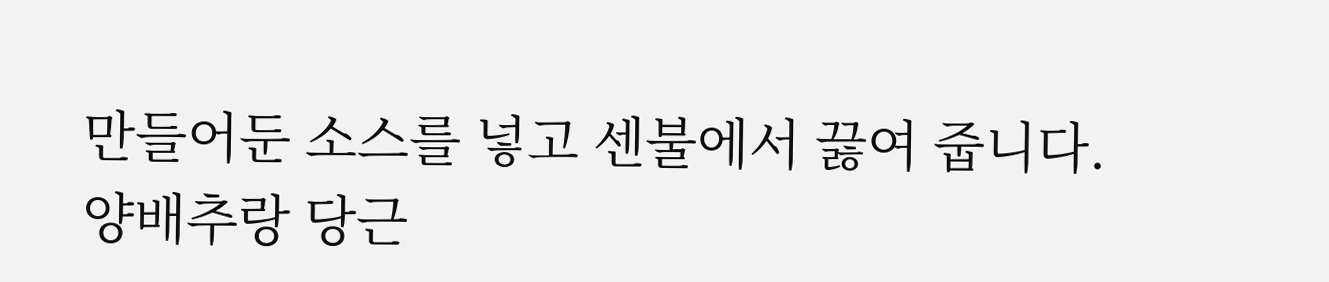만들어둔 소스를 넣고 센불에서 끓여 줍니다.
양배추랑 당근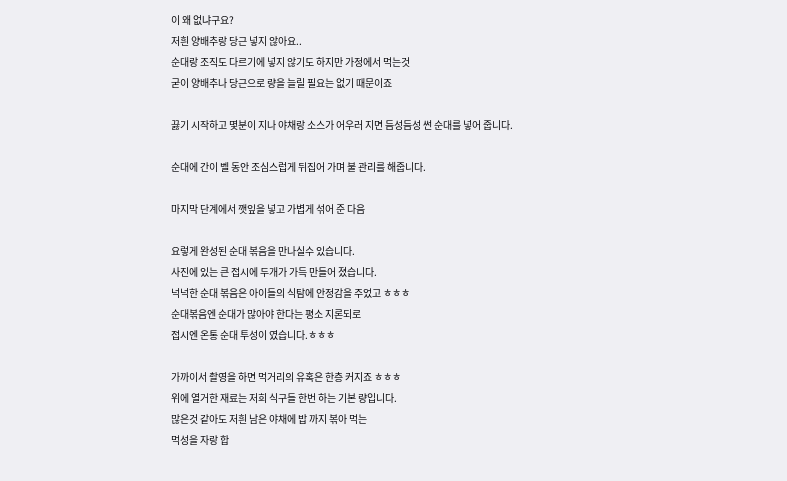이 왜 없냐구요?
저흰 양배추랑 당근 넣지 않아요..
순대랑 조직도 다르기에 넣지 않기도 하지만 가정에서 먹는것
굳이 양배추나 당근으로 량을 늘릴 필요는 없기 때문이죠

끓기 시작하고 몇분이 지나 야채랑 소스가 어우러 지면 듬성듬성 썬 순대를 넣어 줍니다.

순대에 간이 벨 동안 조심스럽게 뒤집어 가며 불 관리를 해줍니다.

마지막 단계에서 깻잎을 넣고 가볍게 섞어 준 다음

요렇게 완성된 순대 볶음을 만나실수 있습니다.
사진에 있는 큰 접시에 두개가 가득 만들어 졌습니다.
넉넉한 순대 볶음은 아이들의 식탐에 안정감을 주었고 ㅎㅎㅎ
순대볶음엔 순대가 많아야 한다는 평소 지론되로
접시엔 온통 순대 투성이 였습니다.ㅎㅎㅎ

가까이서 촬영을 하면 먹거리의 유혹은 한층 커지죠 ㅎㅎㅎ
위에 열거한 재료는 저희 식구들 한번 하는 기본 량입니다.
많은것 같아도 저흰 남은 야채에 밥 까지 볶아 먹는
먹성을 자랑 합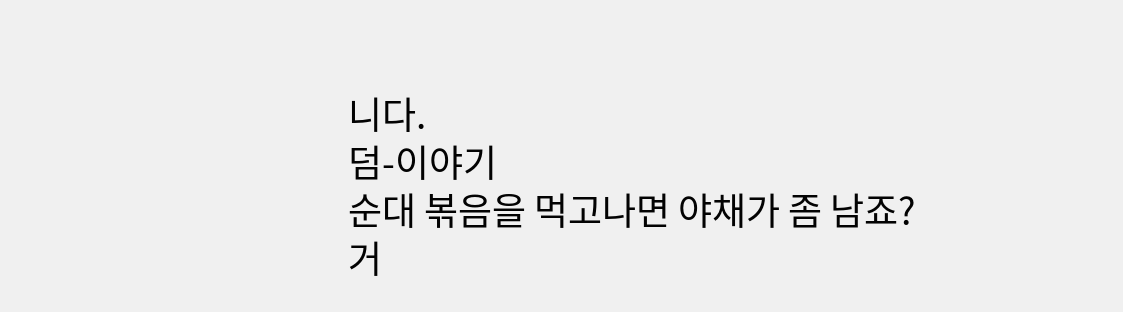니다.
덤-이야기
순대 볶음을 먹고나면 야채가 좀 남죠?
거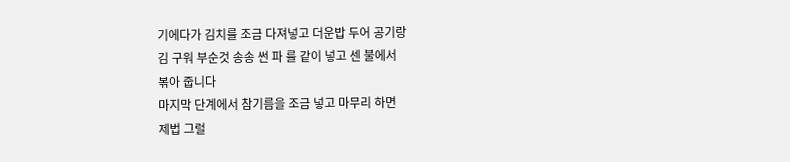기에다가 김치를 조금 다져넣고 더운밥 두어 공기랑
김 구워 부순것 송송 썬 파 를 같이 넣고 센 불에서
볶아 줍니다
마지막 단계에서 참기름을 조금 넣고 마무리 하면
제법 그럴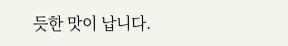듯한 맛이 납니다.